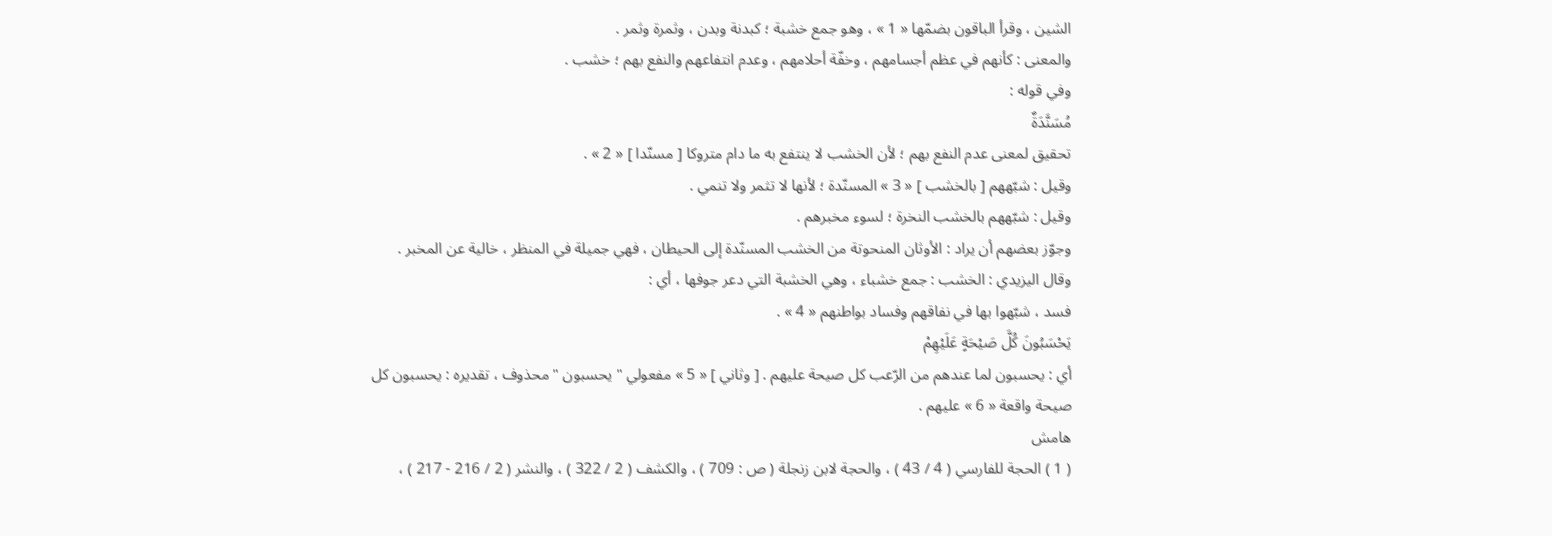الشين ، وقرأ الباقون بضمّها « 1 » ، وهو جمع خشبة ؛ كبدنة وبدن ، وثمرة وثمر .
والمعنى : كأنهم في عظم أجسامهم ، وخفّة أحلامهم ، وعدم انتفاعهم والنفع بهم ؛ خشب .
وفي قوله :
مُسَنَّدَةٌ
تحقيق لمعنى عدم النفع بهم ؛ لأن الخشب لا ينتفع به ما دام متروكا [ مسنّدا ] « 2 » .
وقيل : شبّههم [ بالخشب ] « 3 » المسنّدة ؛ لأنها لا تثمر ولا تنمي .
وقيل : شبّههم بالخشب النخرة ؛ لسوء مخبرهم .
وجوّز بعضهم أن يراد : الأوثان المنحوتة من الخشب المسنّدة إلى الحيطان ، فهي جميلة في المنظر ، خالية عن المخبر .
وقال اليزيدي : الخشب : جمع خشباء ، وهي الخشبة التي دعر جوفها ، أي :
فسد ، شبّهوا بها في نفاقهم وفساد بواطنهم « 4 » .
يَحْسَبُونَ كُلَّ صَيْحَةٍ عَلَيْهِمْ
أي : يحسبون لما عندهم من الرّعب كل صيحة عليهم . [ وثاني ] « 5 » مفعولي " يحسبون " محذوف ، تقديره : يحسبون كل صيحة واقعة « 6 » عليهم .
هامش
( 1 ) الحجة للفارسي ( 4 / 43 ) ، والحجة لابن زنجلة ( ص : 709 ) ، والكشف ( 2 / 322 ) ، والنشر ( 2 / 216 - 217 ) ،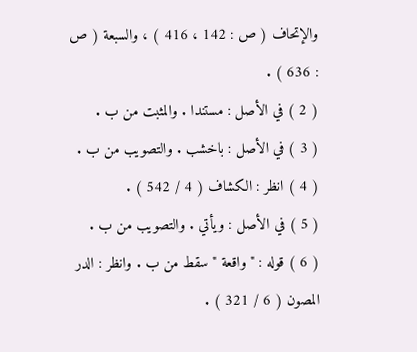والإتحاف ( ص : 142 ، 416 ) ، والسبعة ( ص : 636 ) .
( 2 ) في الأصل : مستندا . والمثبت من ب .
( 3 ) في الأصل : باخشب . والتصويب من ب .
( 4 ) انظر : الكشاف ( 4 / 542 ) .
( 5 ) في الأصل : ويأتي . والتصويب من ب .
( 6 ) قوله : " واقعة " سقط من ب . وانظر : الدر المصون ( 6 / 321 ) .